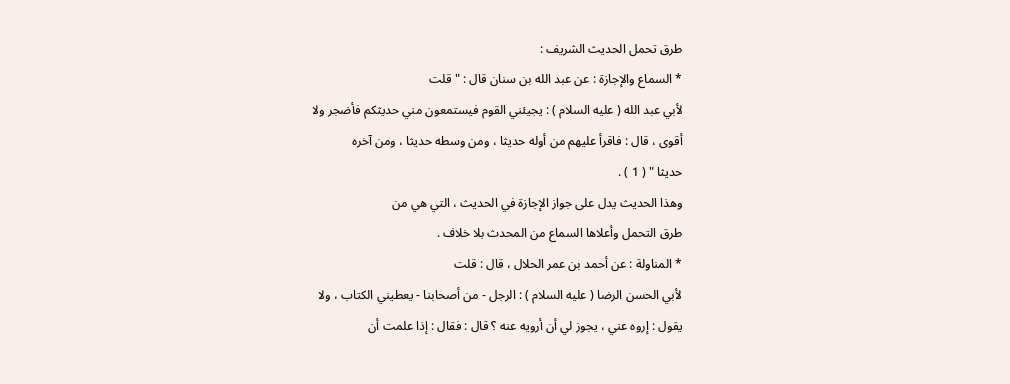طرق تحمل الحديث الشريف :
* السماع والإجازة : عن عبد الله بن سنان قال : " قلت
لأبي عبد الله ( عليه السلام ) : يجيئني القوم فيستمعون مني حديثكم فأضجر ولا
أقوى ، قال : فاقرأ عليهم من أوله حديثا ، ومن وسطه حديثا ، ومن آخره
حديثا " ( 1 ) .
وهذا الحديث يدل على جواز الإجازة في الحديث ، التي هي من
طرق التحمل وأعلاها السماع من المحدث بلا خلاف .
* المناولة : عن أحمد بن عمر الحلال ، قال : قلت
لأبي الحسن الرضا ( عليه السلام ) : الرجل - من أصحابنا - يعطيني الكتاب ، ولا
يقول : إروه عني ، يجوز لي أن أرويه عنه ؟ قال : فقال : إذا علمت أن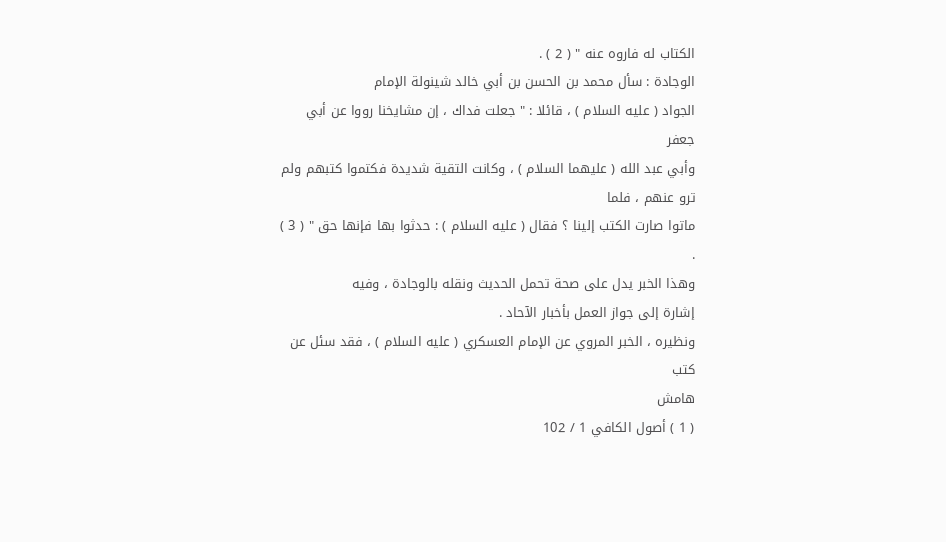الكتاب له فاروه عنه " ( 2 ) .
الوجادة : سأل محمد بن الحسن بن أبي خالد شينولة الإمام
الجواد ( عليه السلام ) ، قائلا : " جعلت فداك ، إن مشايخنا رووا عن أبي جعفر
وأبي عبد الله ( عليهما السلام ) ، وكانت التقية شديدة فكتموا كتبهم ولم ترو عنهم ، فلما
ماتوا صارت الكتب إلينا ؟ فقال ( عليه السلام ) : حدثوا بها فإنها حق " ( 3 ) .
وهذا الخبر يدل على صحة تحمل الحديث ونقله بالوجادة ، وفيه
إشارة إلى جواز العمل بأخبار الآحاد .
ونظيره ، الخبر المروي عن الإمام العسكري ( عليه السلام ) ، فقد سئل عن كتب
هامش
( 1 ) أصول الكافي 1 / 102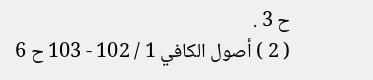ح 3 .
( 2 ) أصول الكافي 1 / 102 - 103 ح 6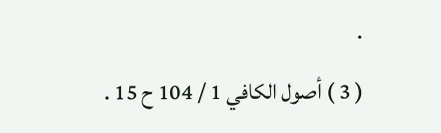.
( 3 ) أصول الكافي 1 / 104 ح 15 .